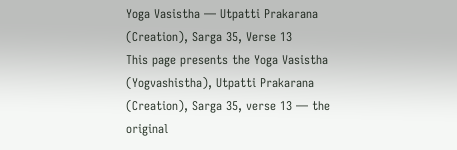Yoga Vasistha — Utpatti Prakarana (Creation), Sarga 35, Verse 13
This page presents the Yoga Vasistha (Yogvashistha), Utpatti Prakarana (Creation), Sarga 35, verse 13 — the original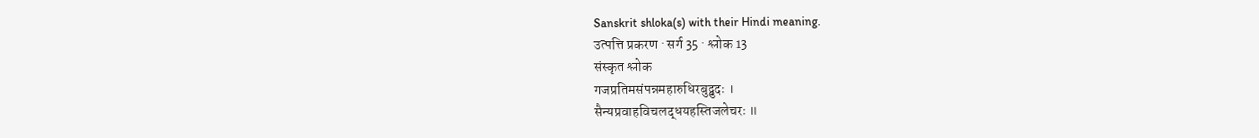Sanskrit shloka(s) with their Hindi meaning.
उत्पत्ति प्रकरण · सर्ग 35 · श्लोक 13
संस्कृत श्लोक
गजप्रतिमसंपन्नमहारुधिरबुद्बुदः ।
सैन्यप्रवाहविचलद्धयहस्तिजलेचरः ॥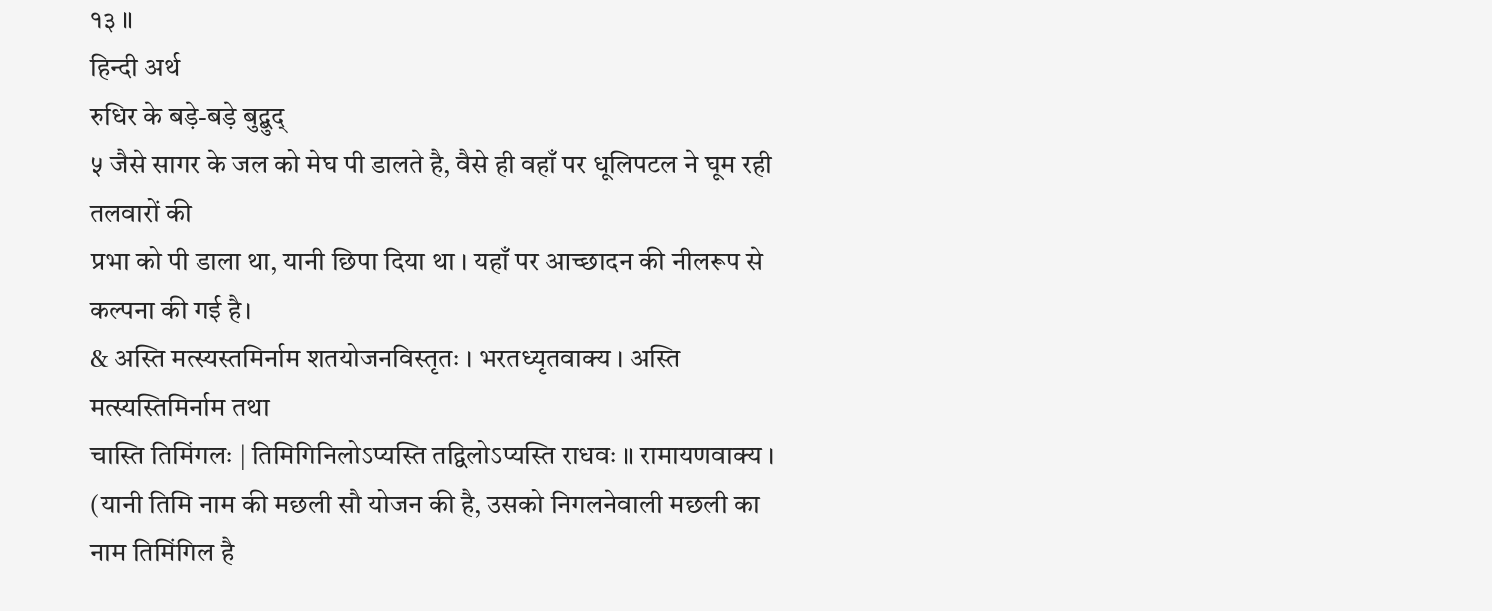१३ ॥
हिन्दी अर्थ
रुधिर के बड़े-बड़े बुद्बुद्
५ जैसे सागर के जल को मेघ पी डालते है, वैसे ही वहाँ पर धूलिपटल ने घूम रही तलवारों की
प्रभा को पी डाला था, यानी छिपा दिया था । यहाँ पर आच्छादन की नीलरूप से कल्पना की गई है।
& अस्ति मत्स्यस्तमिर्नाम शतयोजनविस्तृतः । भरतध्यृतवाक्य । अस्ति मत्स्यस्तिमिर्नाम तथा
चास्ति तिमिंगलः | तिमिगिनिलोऽप्यस्ति तद्विलोऽप्यस्ति राधवः ॥ रामायणवाक्य ।
(यानी तिमि नाम की मछली सौ योजन की है, उसको निगलनेवाली मछली का नाम तिमिंगिल है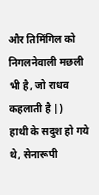और तिमिंगिल को निगलनेवाली मछली भी है, जो राधव कहलाती है |)
हाथी के सदुश हो गये थे, सेनारूपी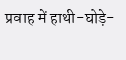प्रवाह में हाथी-घोड़े-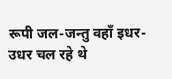रूपी जल-जन्तु वहाँ इधर-
उधर चल रहे थे